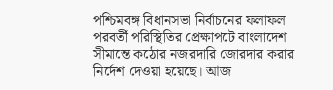পশ্চিমবঙ্গ বিধানসভা নির্বাচনের ফলাফল পরবর্তী পরিস্থিতির প্রেক্ষাপটে বাংলাদেশ সীমান্তে কঠোর নজরদারি জোরদার করার নির্দেশ দেওয়া হয়েছে। আজ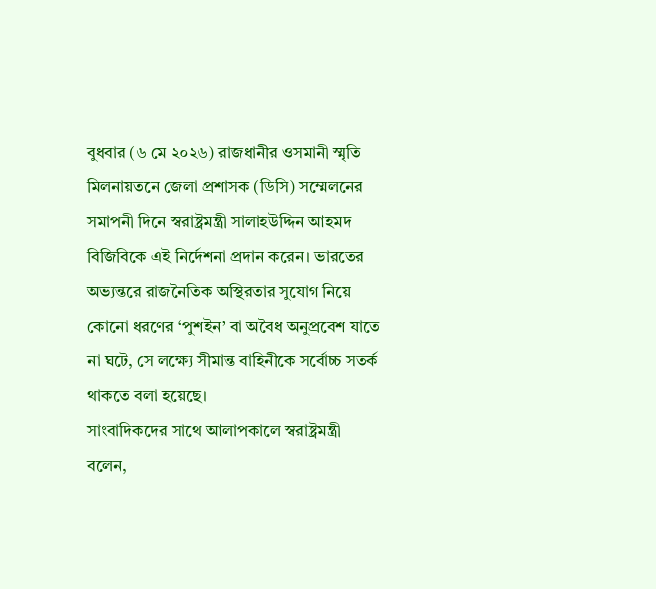বুধবার (৬ মে ২০২৬) রাজধানীর ওসমানী স্মৃতি মিলনায়তনে জেলা প্রশাসক (ডিসি) সম্মেলনের সমাপনী দিনে স্বরাষ্ট্রমন্ত্রী সালাহউদ্দিন আহমদ বিজিবিকে এই নির্দেশনা প্রদান করেন। ভারতের অভ্যন্তরে রাজনৈতিক অস্থিরতার সুযোগ নিয়ে কোনো ধরণের ‘পুশইন’ বা অবৈধ অনুপ্রবেশ যাতে না ঘটে, সে লক্ষ্যে সীমান্ত বাহিনীকে সর্বোচ্চ সতর্ক থাকতে বলা হয়েছে।
সাংবাদিকদের সাথে আলাপকালে স্বরাষ্ট্রমন্ত্রী বলেন,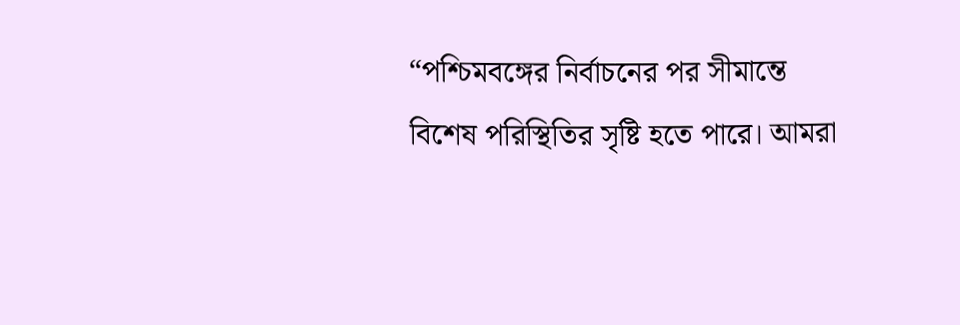“পশ্চিমবঙ্গের নির্বাচনের পর সীমান্তে বিশেষ পরিস্থিতির সৃষ্টি হতে পারে। আমরা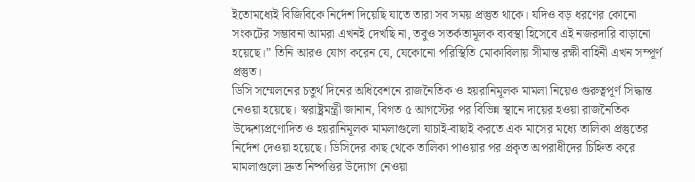ইতোমধ্যেই বিজিবিকে নির্দেশ দিয়েছি যাতে তারা সব সময় প্রস্তুত থাকে। যদিও বড় ধরণের কোনো সংকটের সম্ভাবনা আমরা এখনই দেখছি না, তবুও সতর্কতামূলক ব্যবস্থা হিসেবে এই নজরদারি বাড়ানো হয়েছে।” তিনি আরও যোগ করেন যে, যেকোনো পরিস্থিতি মোকাবিলায় সীমান্ত রক্ষী বাহিনী এখন সম্পূর্ণ প্রস্তুত।
ডিসি সম্মেলনের চতুর্থ দিনের অধিবেশনে রাজনৈতিক ও হয়রানিমূলক মামলা নিয়েও গুরুত্বপূর্ণ সিদ্ধান্ত নেওয়া হয়েছে। স্বরাষ্ট্রমন্ত্রী জানান, বিগত ৫ আগস্টের পর বিভিন্ন স্থানে দায়ের হওয়া রাজনৈতিক উদ্দেশ্যপ্রণোদিত ও হয়রানিমূলক মামলাগুলো যাচাই-বাছাই করতে এক মাসের মধ্যে তালিকা প্রস্তুতের নির্দেশ দেওয়া হয়েছে। ডিসিদের কাছ থেকে তালিকা পাওয়ার পর প্রকৃত অপরাধীদের চিহ্নিত করে মামলাগুলো দ্রুত নিষ্পত্তির উদ্যোগ নেওয়া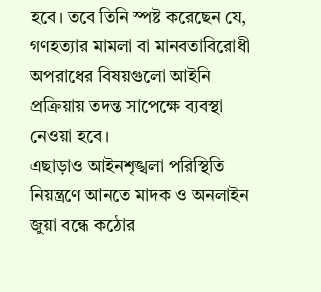হবে। তবে তিনি স্পষ্ট করেছেন যে, গণহত্যার মামলা বা মানবতাবিরোধী অপরাধের বিষয়গুলো আইনি প্রক্রিয়ায় তদন্ত সাপেক্ষে ব্যবস্থা নেওয়া হবে।
এছাড়াও আইনশৃঙ্খলা পরিস্থিতি নিয়ন্ত্রণে আনতে মাদক ও অনলাইন জুয়া বন্ধে কঠোর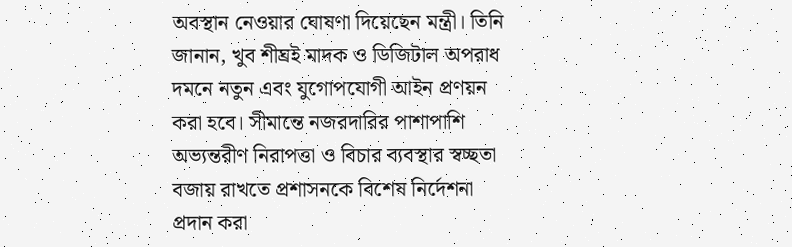অবস্থান নেওয়ার ঘোষণা দিয়েছেন মন্ত্রী। তিনি জানান, খুব শীঘ্রই মাদক ও ডিজিটাল অপরাধ দমনে নতুন এবং যুগোপযোগী আইন প্রণয়ন করা হবে। সীমান্তে নজরদারির পাশাপাশি অভ্যন্তরীণ নিরাপত্তা ও বিচার ব্যবস্থার স্বচ্ছতা বজায় রাখতে প্রশাসনকে বিশেষ নির্দেশনা প্রদান করা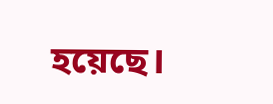হয়েছে।